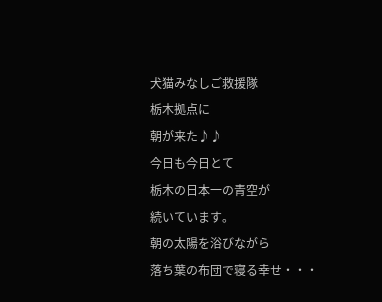犬猫みなしご救援隊
栃木拠点に
朝が来た♪♪
今日も今日とて
栃木の日本一の青空が
続いています。
朝の太陽を浴びながら
落ち葉の布団で寝る幸せ・・・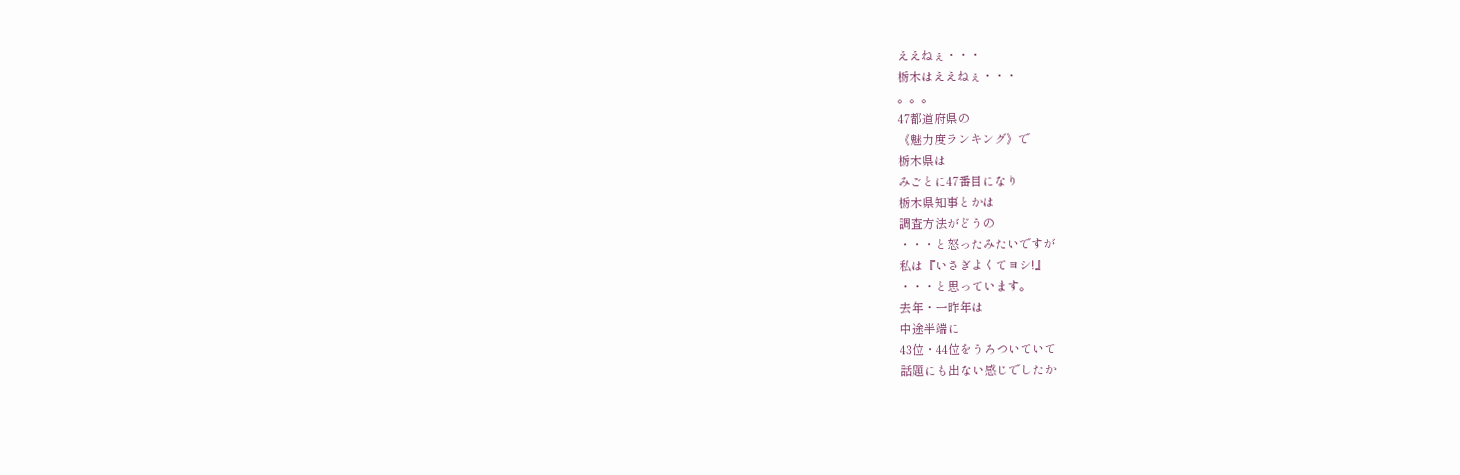ええねぇ・・・
栃木はええねぇ・・・
。。。
47都道府県の
《魅力度ランキング》で
栃木県は
みごとに47番目になり
栃木県知事とかは
調査方法がどうの
・・・と怒ったみたいですが
私は『いさぎよくてヨシ!』
・・・と思っています。
去年・一昨年は
中途半端に
43位・44位をうろついていて
話題にも出ない感じでしたか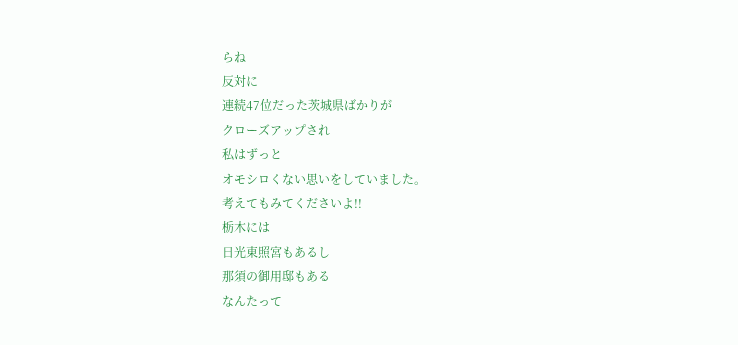らね
反対に
連続47位だった茨城県ばかりが
クローズアップされ
私はずっと
オモシロくない思いをしていました。
考えてもみてくださいよ!!
栃木には
日光東照宮もあるし
那須の御用邸もある
なんたって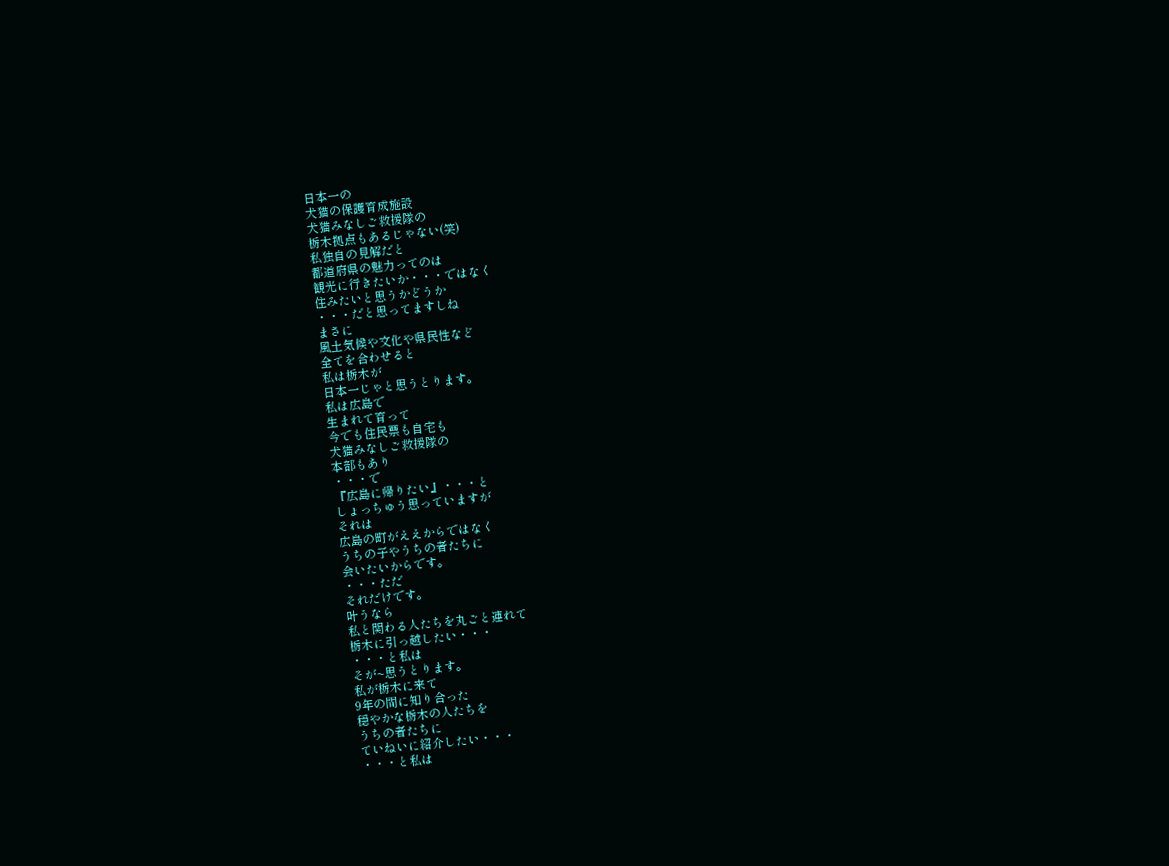日本一の
犬猫の保護育成施設
犬猫みなしご救援隊の
栃木拠点もあるじゃない(笑)
私独自の見解だと
都道府県の魅力ってのは
観光に行きたいか・・・ではなく
住みたいと思うかどうか
・・・だと思ってますしね
まさに
風土気候や文化や県民性など
全てを合わせると
私は栃木が
日本一じゃと思うとります。
私は広島で
生まれて育って
今でも住民票も自宅も
犬猫みなしご救援隊の
本部もあり
・・・で
『広島に帰りたい』・・・と
しょっちゅう思っていますが
それは
広島の町がええからではなく
うちの子やうちの者たちに
会いたいからです。
・・・ただ
それだけです。
叶うなら
私と関わる人たちを丸ごと連れて
栃木に引っ越したい・・・
・・・と私は
そが~思うとります。
私が栃木に来て
9年の間に知り合った
穏やかな栃木の人たちを
うちの者たちに
ていねいに紹介したい・・・
・・・と私は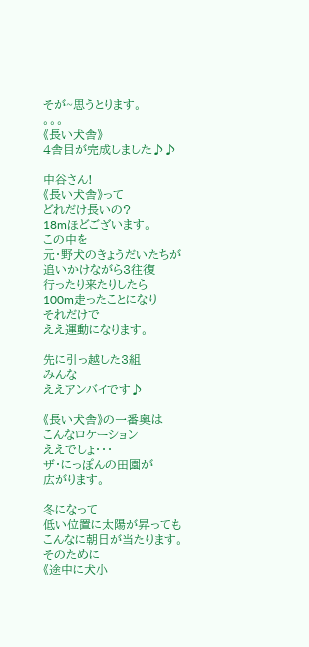そが~思うとります。
。。。
《長い犬舎》
4舎目が完成しました♪♪

中谷さん!
《長い犬舎》って
どれだけ長いの?
18mほどございます。
この中を
元・野犬のきょうだいたちが
追いかけながら3往復
行ったり来たりしたら
100m走ったことになり
それだけで
ええ運動になります。

先に引っ越した3組
みんな
ええアンバイです♪

《長い犬舎》の一番奥は
こんなロケーション
ええでしょ・・・
ザ・にっぽんの田園が
広がります。

冬になって
低い位置に太陽が昇っても
こんなに朝日が当たります。
そのために
《途中に犬小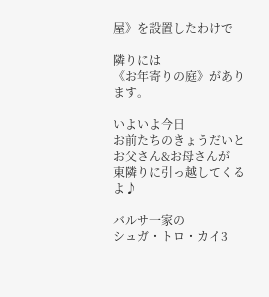屋》を設置したわけで

隣りには
《お年寄りの庭》があります。

いよいよ今日
お前たちのきょうだいと
お父さん&お母さんが
東隣りに引っ越してくるよ♪

バルサ一家の
シュガ・トロ・カイ3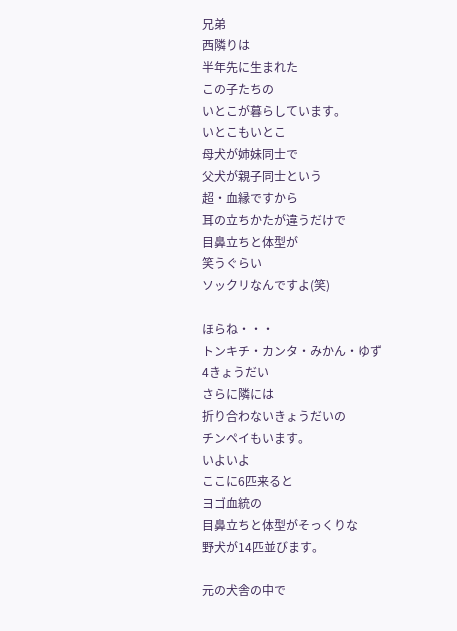兄弟
西隣りは
半年先に生まれた
この子たちの
いとこが暮らしています。
いとこもいとこ
母犬が姉妹同士で
父犬が親子同士という
超・血縁ですから
耳の立ちかたが違うだけで
目鼻立ちと体型が
笑うぐらい
ソックリなんですよ(笑)

ほらね・・・
トンキチ・カンタ・みかん・ゆず
4きょうだい
さらに隣には
折り合わないきょうだいの
チンペイもいます。
いよいよ
ここに6匹来ると
ヨゴ血統の
目鼻立ちと体型がそっくりな
野犬が14匹並びます。

元の犬舎の中で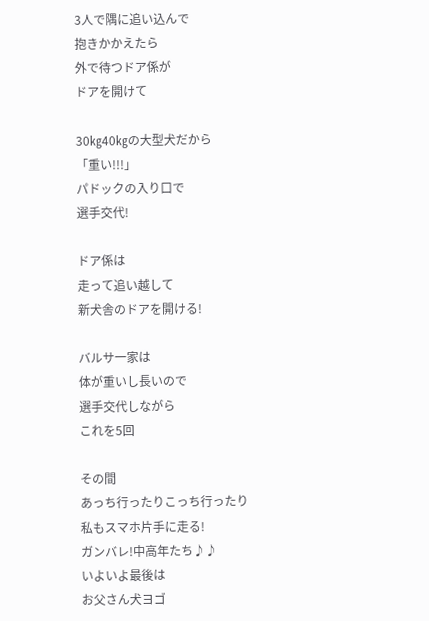3人で隅に追い込んで
抱きかかえたら
外で待つドア係が
ドアを開けて

30㎏40㎏の大型犬だから
「重い!!!」
パドックの入り口で
選手交代!

ドア係は
走って追い越して
新犬舎のドアを開ける!

バルサ一家は
体が重いし長いので
選手交代しながら
これを5回

その間
あっち行ったりこっち行ったり
私もスマホ片手に走る!
ガンバレ!中高年たち♪♪
いよいよ最後は
お父さん犬ヨゴ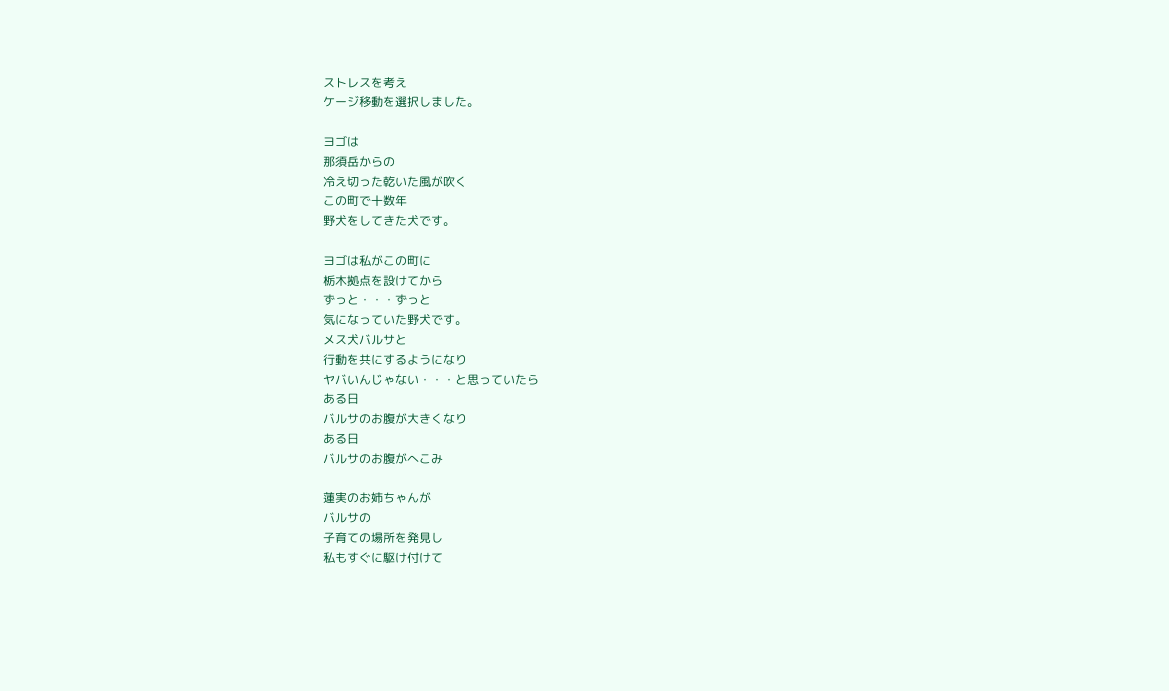ストレスを考え
ケージ移動を選択しました。

ヨゴは
那須岳からの
冷え切った乾いた風が吹く
この町で十数年
野犬をしてきた犬です。

ヨゴは私がこの町に
栃木拠点を設けてから
ずっと・・・ずっと
気になっていた野犬です。
メス犬バルサと
行動を共にするようになり
ヤバいんじゃない・・・と思っていたら
ある日
バルサのお腹が大きくなり
ある日
バルサのお腹がへこみ

蓮実のお姉ちゃんが
バルサの
子育ての場所を発見し
私もすぐに駆け付けて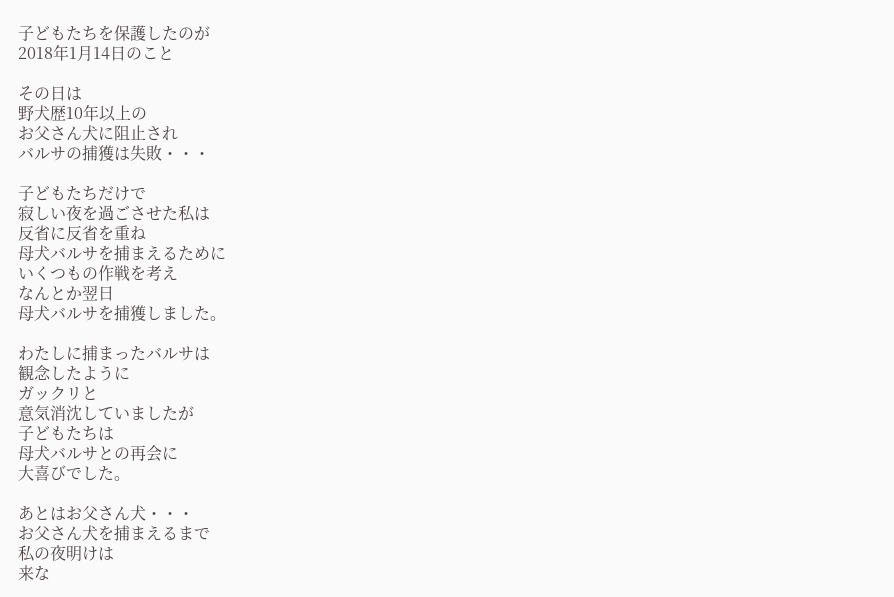子どもたちを保護したのが
2018年1月14日のこと

その日は
野犬歴10年以上の
お父さん犬に阻止され
バルサの捕獲は失敗・・・

子どもたちだけで
寂しい夜を過ごさせた私は
反省に反省を重ね
母犬バルサを捕まえるために
いくつもの作戦を考え
なんとか翌日
母犬バルサを捕獲しました。

わたしに捕まったバルサは
観念したように
ガックリと
意気消沈していましたが
子どもたちは
母犬バルサとの再会に
大喜びでした。

あとはお父さん犬・・・
お父さん犬を捕まえるまで
私の夜明けは
来な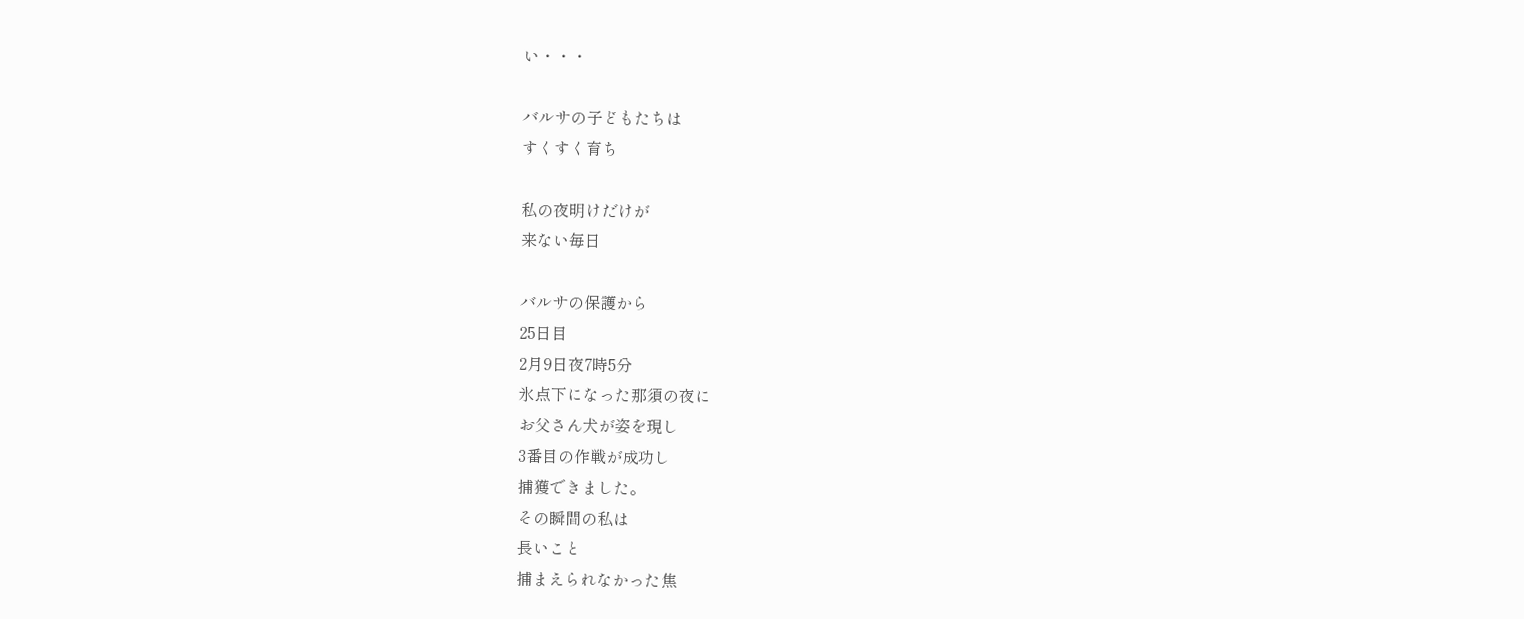い・・・

バルサの子どもたちは
すくすく育ち

私の夜明けだけが
来ない毎日

バルサの保護から
25日目
2月9日夜7時5分
氷点下になった那須の夜に
お父さん犬が姿を現し
3番目の作戦が成功し
捕獲できました。
その瞬間の私は
長いこと
捕まえられなかった焦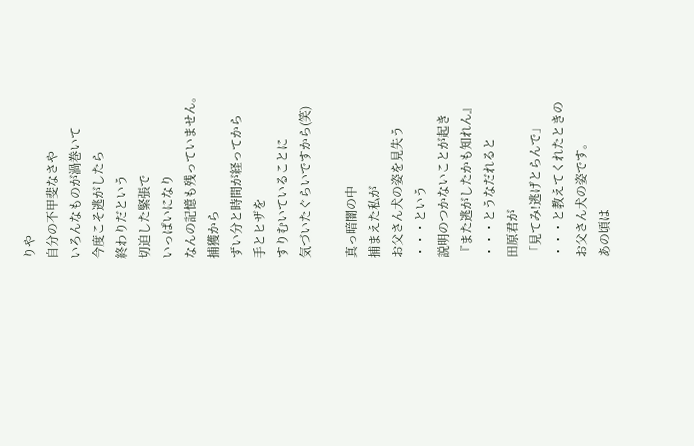りや
自分の不甲斐なさや
いろんなものが渦巻いて
今度こそ逃がしたら
終わりだという
切迫した緊張で
いっぱいになり
なんの記憶も残っていません。
捕獲から
ずい分と時間が経ってから
手とヒザを
すりむいていることに
気づいたぐらいですから(笑)

真っ暗闇の中
捕まえた私が
お父さん犬の姿を見失う
・・・という
説明のつかないことが起き
『また逃がしたかも知れん』
・・・とうなだれると
田原君が
「見てみ!逃げとらんで」
・・・と教えてくれたときの
お父さん犬の姿です。
あの頃は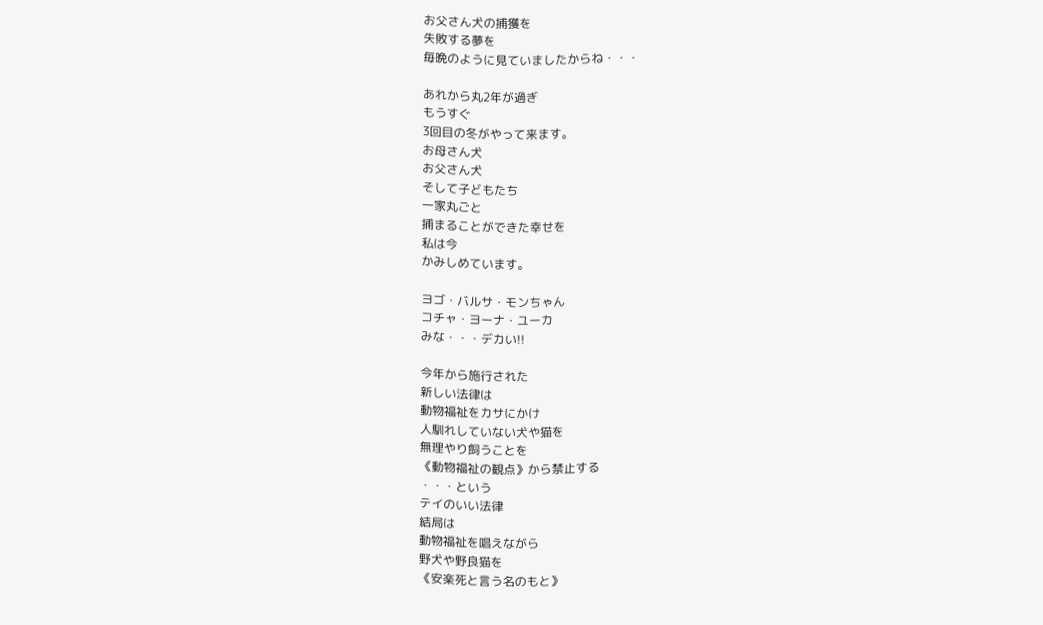お父さん犬の捕獲を
失敗する夢を
毎晩のように見ていましたからね・・・

あれから丸2年が過ぎ
もうすぐ
3回目の冬がやって来ます。
お母さん犬
お父さん犬
そして子どもたち
一家丸ごと
捕まることができた幸せを
私は今
かみしめています。

ヨゴ・バルサ・モンちゃん
コチャ・ヨーナ・ユーカ
みな・・・デカい!!

今年から施行された
新しい法律は
動物福祉をカサにかけ
人馴れしていない犬や猫を
無理やり飼うことを
《動物福祉の観点》から禁止する
・・・という
テイのいい法律
結局は
動物福祉を唱えながら
野犬や野良猫を
《安楽死と言う名のもと》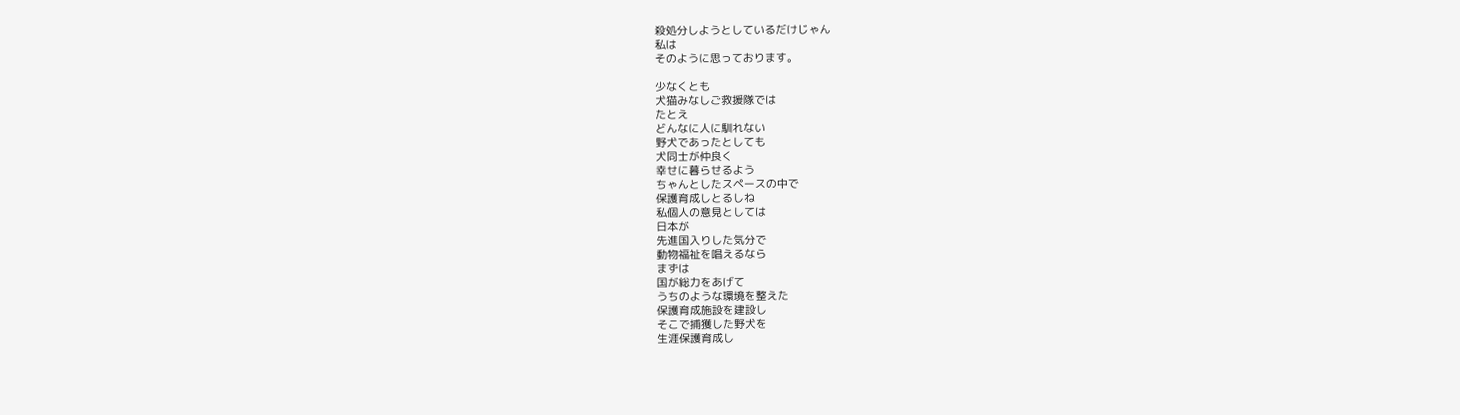殺処分しようとしているだけじゃん
私は
そのように思っております。

少なくとも
犬猫みなしご救援隊では
たとえ
どんなに人に馴れない
野犬であったとしても
犬同士が仲良く
幸せに暮らせるよう
ちゃんとしたスペースの中で
保護育成しとるしね
私個人の意見としては
日本が
先進国入りした気分で
動物福祉を唱えるなら
まずは
国が総力をあげて
うちのような環境を整えた
保護育成施設を建設し
そこで捕獲した野犬を
生涯保護育成し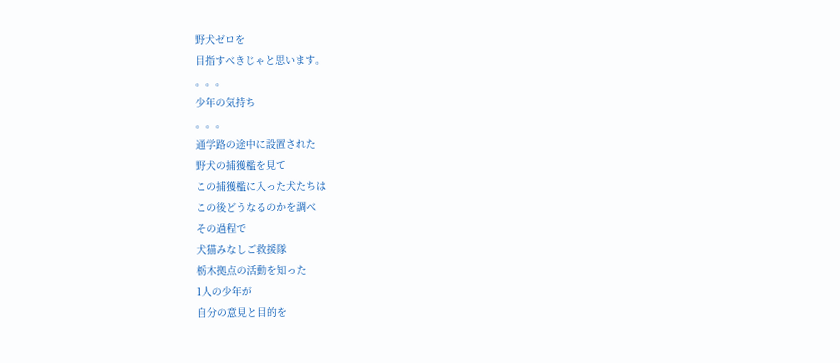野犬ゼロを
目指すべきじゃと思います。
。。。
少年の気持ち
。。。
通学路の途中に設置された
野犬の捕獲檻を見て
この捕獲檻に入った犬たちは
この後どうなるのかを調べ
その過程で
犬猫みなしご救援隊
栃木拠点の活動を知った
1人の少年が
自分の意見と目的を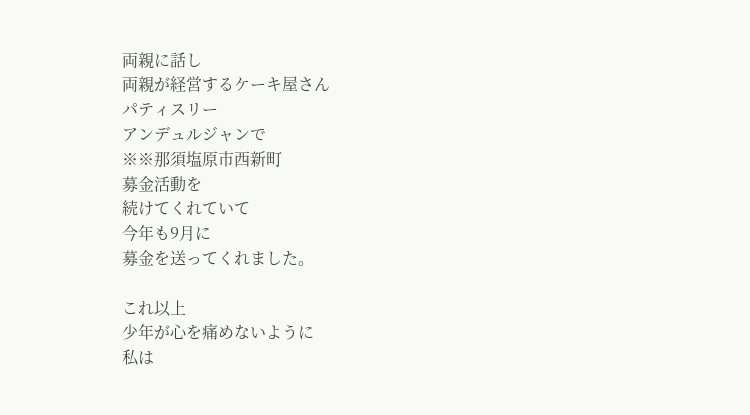両親に話し
両親が経営するケーキ屋さん
パティスリー
アンデュルジャンで
※※那須塩原市西新町
募金活動を
続けてくれていて
今年も9月に
募金を送ってくれました。

これ以上
少年が心を痛めないように
私は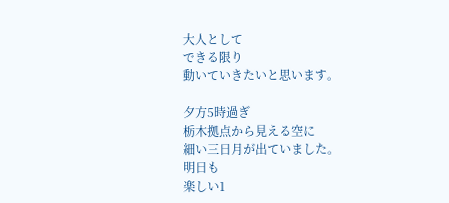大人として
できる限り
動いていきたいと思います。

夕方5時過ぎ
栃木拠点から見える空に
細い三日月が出ていました。
明日も
楽しい1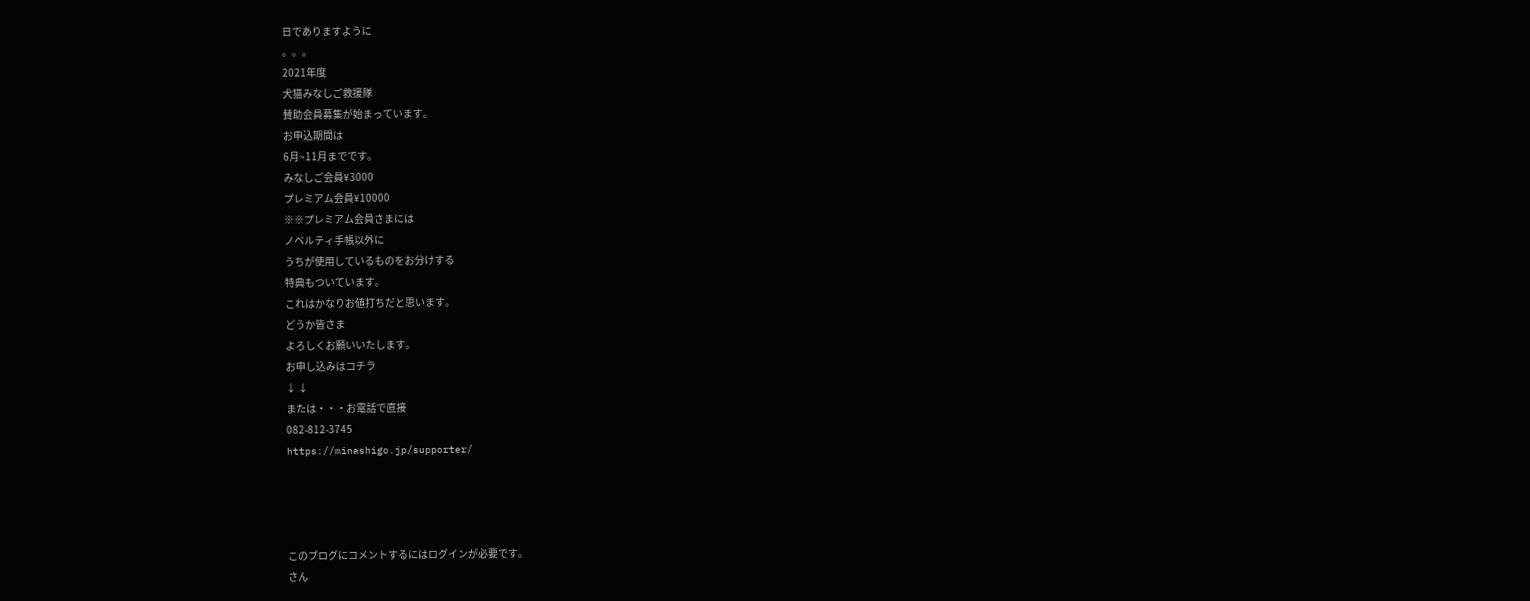日でありますように
。。。
2021年度
犬猫みなしご救援隊
賛助会員募集が始まっています。
お申込期間は
6月~11月までです。
みなしご会員¥3000
プレミアム会員¥10000
※※プレミアム会員さまには
ノベルティ手帳以外に
うちが使用しているものをお分けする
特典もついています。
これはかなりお値打ちだと思います。
どうか皆さま
よろしくお願いいたします。
お申し込みはコチラ
↓ ↓
または・・・お電話で直接
082-812-3745
https://minashigo.jp/supporter/




このブログにコメントするにはログインが必要です。
さん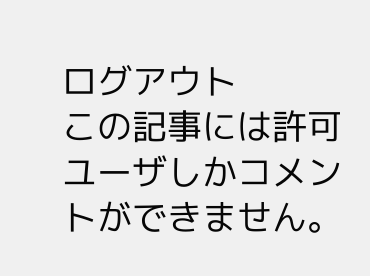ログアウト
この記事には許可ユーザしかコメントができません。